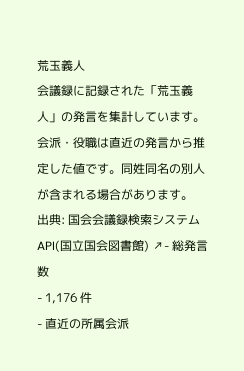荒玉義人
会議録に記録された「荒玉義人」の発言を集計しています。会派・役職は直近の発言から推定した値です。同姓同名の別人が含まれる場合があります。
出典: 国会会議録検索システム API(国立国会図書館) ↗- 総発言数
- 1,176 件
- 直近の所属会派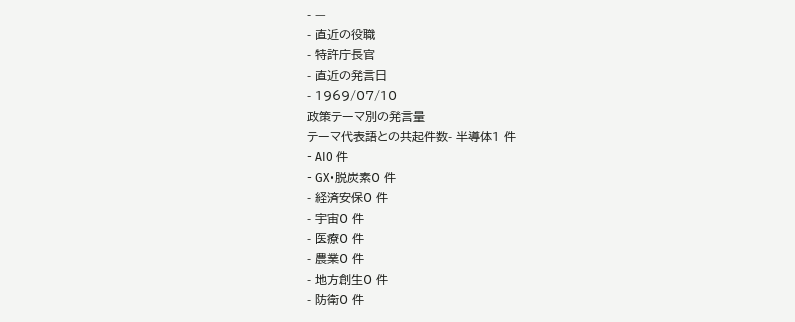- —
- 直近の役職
- 特許庁長官
- 直近の発言日
- 1969/07/10
政策テーマ別の発言量
テーマ代表語との共起件数- 半導体1 件
- AI0 件
- GX・脱炭素0 件
- 経済安保0 件
- 宇宙0 件
- 医療0 件
- 農業0 件
- 地方創生0 件
- 防衛0 件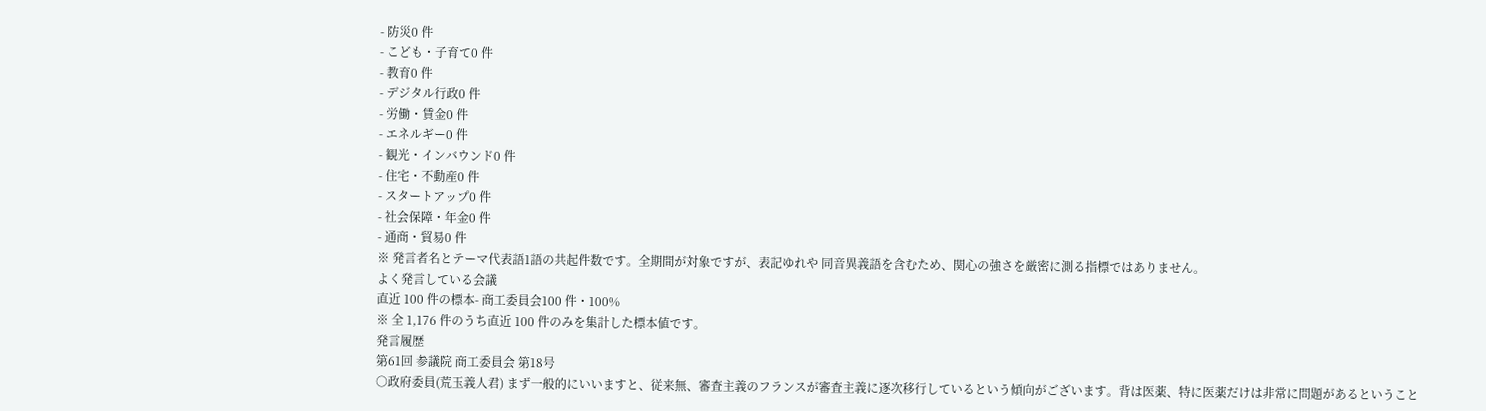- 防災0 件
- こども・子育て0 件
- 教育0 件
- デジタル行政0 件
- 労働・賃金0 件
- エネルギー0 件
- 観光・インバウンド0 件
- 住宅・不動産0 件
- スタートアップ0 件
- 社会保障・年金0 件
- 通商・貿易0 件
※ 発言者名とテーマ代表語1語の共起件数です。全期間が対象ですが、表記ゆれや 同音異義語を含むため、関心の強さを厳密に測る指標ではありません。
よく発言している会議
直近 100 件の標本- 商工委員会100 件・100%
※ 全 1,176 件のうち直近 100 件のみを集計した標本値です。
発言履歴
第61回 参議院 商工委員会 第18号
○政府委員(荒玉義人君) まず一般的にいいますと、従来無、審査主義のフランスが審査主義に逐次移行しているという傾向がございます。背は医薬、特に医薬だけは非常に問題があるということ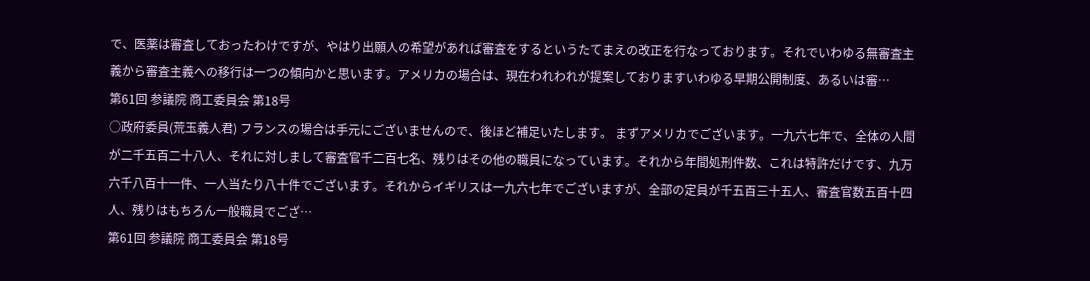で、医薬は審査しておったわけですが、やはり出願人の希望があれば審査をするというたてまえの改正を行なっております。それでいわゆる無審査主義から審査主義への移行は一つの傾向かと思います。アメリカの場合は、現在われわれが提案しておりますいわゆる早期公開制度、あるいは審…
第61回 参議院 商工委員会 第18号
○政府委員(荒玉義人君) フランスの場合は手元にございませんので、後ほど補足いたします。 まずアメリカでございます。一九六七年で、全体の人間が二千五百二十八人、それに対しまして審査官千二百七名、残りはその他の職員になっています。それから年間処刑件数、これは特許だけです、九万六千八百十一件、一人当たり八十件でございます。それからイギリスは一九六七年でございますが、全部の定員が千五百三十五人、審査官数五百十四人、残りはもちろん一般職員でござ…
第61回 参議院 商工委員会 第18号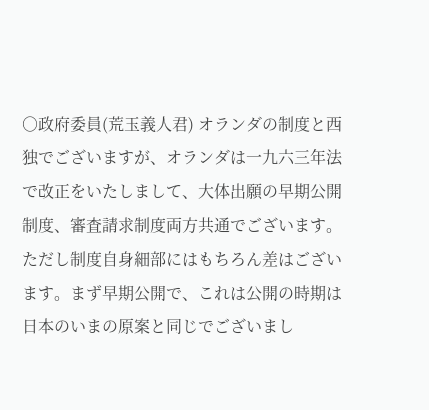○政府委員(荒玉義人君) オランダの制度と西独でございますが、オランダは一九六三年法で改正をいたしまして、大体出願の早期公開制度、審査請求制度両方共通でございます。ただし制度自身細部にはもちろん差はございます。まず早期公開で、これは公開の時期は日本のいまの原案と同じでございまし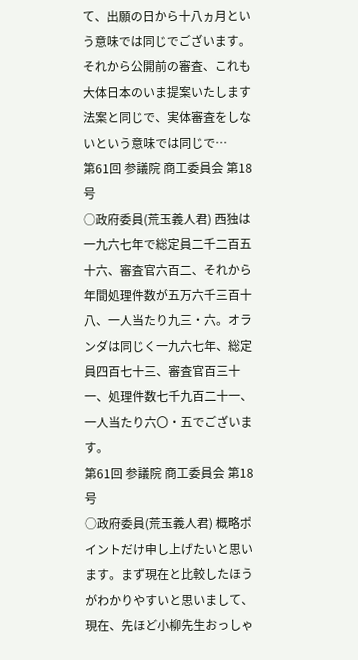て、出願の日から十八ヵ月という意味では同じでございます。それから公開前の審査、これも大体日本のいま提案いたします法案と同じで、実体審査をしないという意味では同じで…
第61回 参議院 商工委員会 第18号
○政府委員(荒玉義人君) 西独は一九六七年で総定員二千二百五十六、審査官六百二、それから年間処理件数が五万六千三百十八、一人当たり九三・六。オランダは同じく一九六七年、総定員四百七十三、審査官百三十一、処理件数七千九百二十一、一人当たり六〇・五でございます。
第61回 参議院 商工委員会 第18号
○政府委員(荒玉義人君) 概略ポイントだけ申し上げたいと思います。まず現在と比較したほうがわかりやすいと思いまして、現在、先ほど小柳先生おっしゃ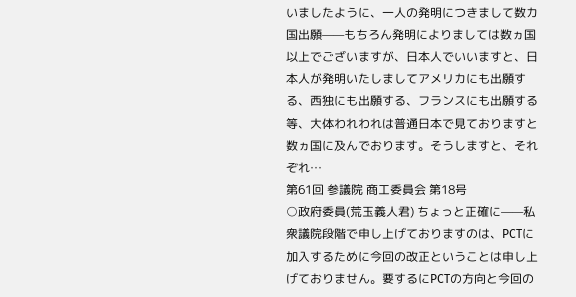いましたように、一人の発明につきまして数カ国出願——もちろん発明によりましては数ヵ国以上でございますが、日本人でいいますと、日本人が発明いたしましてアメリカにも出願する、西独にも出願する、フランスにも出願する等、大体われわれは普通日本で見ておりますと数ヵ国に及んでおります。そうしますと、それぞれ…
第61回 参議院 商工委員会 第18号
○政府委員(荒玉義人君) ちょっと正確に——私衆議院段階で申し上げておりますのは、PCTに加入するために今回の改正ということは申し上げておりません。要するにPCTの方向と今回の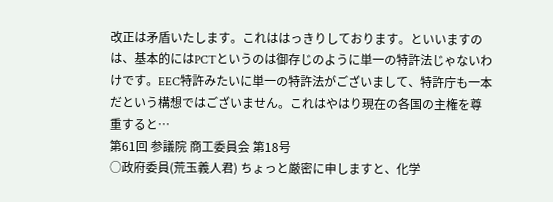改正は矛盾いたします。これははっきりしております。といいますのは、基本的にはPCTというのは御存じのように単一の特許法じゃないわけです。EEC特許みたいに単一の特許法がございまして、特許庁も一本だという構想ではございません。これはやはり現在の各国の主権を尊重すると…
第61回 参議院 商工委員会 第18号
○政府委員(荒玉義人君) ちょっと厳密に申しますと、化学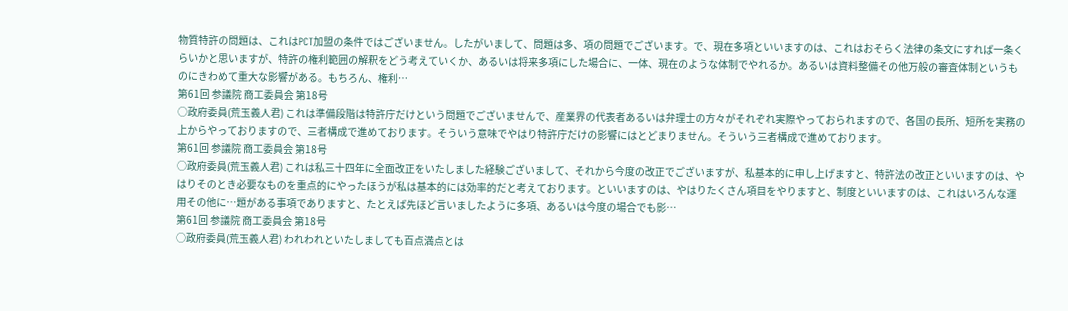物質特許の問題は、これはPCT加盟の条件ではございません。したがいまして、問題は多、項の問題でございます。で、現在多項といいますのは、これはおそらく法律の条文にすれば一条くらいかと思いますが、特許の権利範囲の解釈をどう考えていくか、あるいは将来多項にした場合に、一体、現在のような体制でやれるか。あるいは資料整備その他万般の審査体制というものにきわめて重大な影響がある。もちろん、権利…
第61回 参議院 商工委員会 第18号
○政府委員(荒玉義人君) これは準備段階は特許庁だけという問題でございませんで、産業界の代表者あるいは弁理士の方々がそれぞれ実際やっておられますので、各国の長所、短所を実務の上からやっておりますので、三者構成で進めております。そういう意味でやはり特許庁だけの影響にはとどまりません。そういう三者構成で進めております。
第61回 参議院 商工委員会 第18号
○政府委員(荒玉義人君) これは私三十四年に全面改正をいたしました経験ございまして、それから今度の改正でございますが、私基本的に申し上げますと、特許法の改正といいますのは、やはりそのとき必要なものを重点的にやったほうが私は基本的には効率的だと考えております。といいますのは、やはりたくさん項目をやりますと、制度といいますのは、これはいろんな運用その他に…題がある事項でありますと、たとえば先ほど言いましたように多項、あるいは今度の場合でも影…
第61回 参議院 商工委員会 第18号
○政府委員(荒玉義人君) われわれといたしましても百点満点とは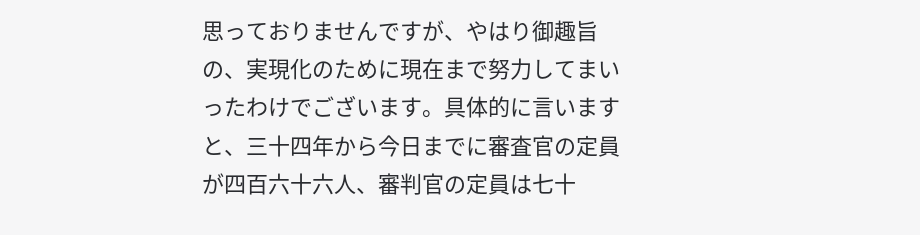思っておりませんですが、やはり御趣旨の、実現化のために現在まで努力してまいったわけでございます。具体的に言いますと、三十四年から今日までに審査官の定員が四百六十六人、審判官の定員は七十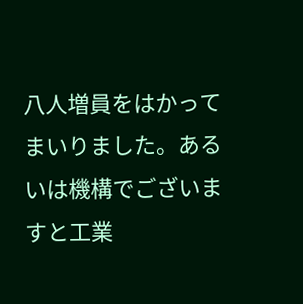八人増員をはかってまいりました。あるいは機構でございますと工業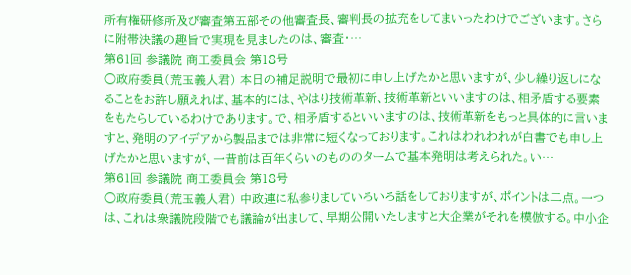所有権研修所及び審査第五部その他審査長、審判長の拡充をしてまいったわけでございます。さらに附帯決議の趣旨で実現を見ましたのは、審査・…
第61回 参議院 商工委員会 第18号
○政府委員(荒玉義人君) 本日の補足説明で最初に申し上げたかと思いますが、少し繰り返しになることをお許し願えれば、基本的には、やはり技術革新、技術革新といいますのは、相矛盾する要素をもたらしているわけであります。で、相矛盾するといいますのは、技術革新をもっと具体的に言いますと、発明のアイデアから製品までは非常に短くなっております。これはわれわれが白書でも申し上げたかと思いますが、一昔前は百年くらいのもののタームで基本発明は考えられた。い…
第61回 参議院 商工委員会 第18号
○政府委員(荒玉義人君) 中政連に私参りましていろいろ話をしておりますが、ポイントは二点。一つは、これは衆議院段階でも議論が出まして、早期公開いたしますと大企業がそれを模倣する。中小企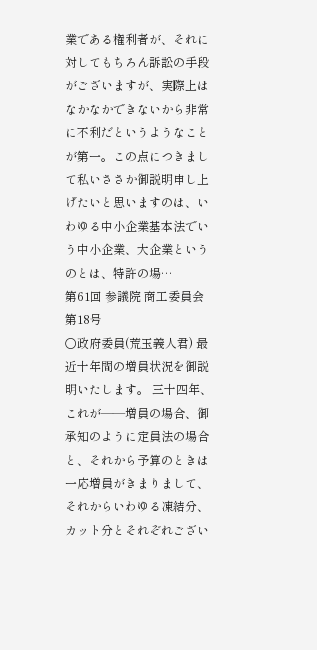業である権利者が、それに対してもちろん訴訟の手段がございますが、実際上はなかなかできないから非常に不利だというようなことが第一。この点につきまして私いささか御説明申し上げたいと思いますのは、いわゆる中小企業基本法でいう中小企業、大企業というのとは、特許の場…
第61回 参議院 商工委員会 第18号
○政府委員(荒玉義人君) 最近十年間の増員状況を御説明いたします。 三十四年、これが——増員の場合、御承知のように定員法の場合と、それから予算のときは一応増員がきまりまして、それからいわゆる凍結分、カット分とそれぞれござい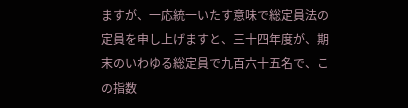ますが、一応統一いたす意味で総定員法の定員を申し上げますと、三十四年度が、期末のいわゆる総定員で九百六十五名で、この指数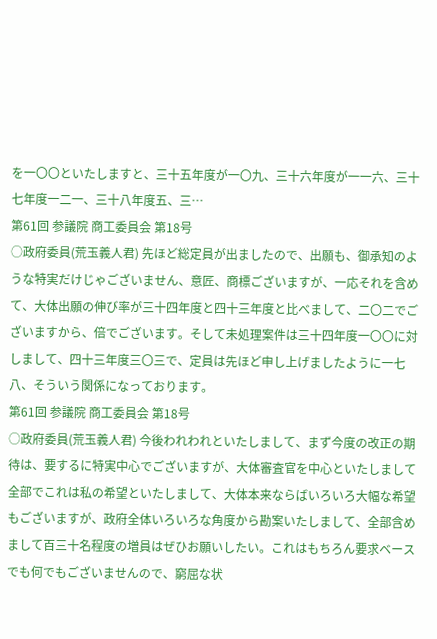を一〇〇といたしますと、三十五年度が一〇九、三十六年度が一一六、三十七年度一二一、三十八年度五、三…
第61回 参議院 商工委員会 第18号
○政府委員(荒玉義人君) 先ほど総定員が出ましたので、出願も、御承知のような特実だけじゃございません、意匠、商標ございますが、一応それを含めて、大体出願の伸び率が三十四年度と四十三年度と比べまして、二〇二でございますから、倍でございます。そして未処理案件は三十四年度一〇〇に対しまして、四十三年度三〇三で、定員は先ほど申し上げましたように一七八、そういう関係になっております。
第61回 参議院 商工委員会 第18号
○政府委員(荒玉義人君) 今後われわれといたしまして、まず今度の改正の期待は、要するに特実中心でございますが、大体審査官を中心といたしまして全部でこれは私の希望といたしまして、大体本来ならばいろいろ大幅な希望もございますが、政府全体いろいろな角度から勘案いたしまして、全部含めまして百三十名程度の増員はぜひお願いしたい。これはもちろん要求ベースでも何でもございませんので、窮屈な状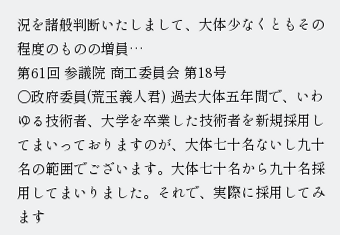況を諸般判断いたしまして、大体少なくともその程度のものの増員…
第61回 参議院 商工委員会 第18号
○政府委員(荒玉義人君) 過去大体五年間で、いわゆる技術者、大学を卒業した技術者を新規採用してまいっておりますのが、大体七十名ないし九十名の範囲でございます。大体七十名から九十名採用してまいりました。それで、実際に採用してみます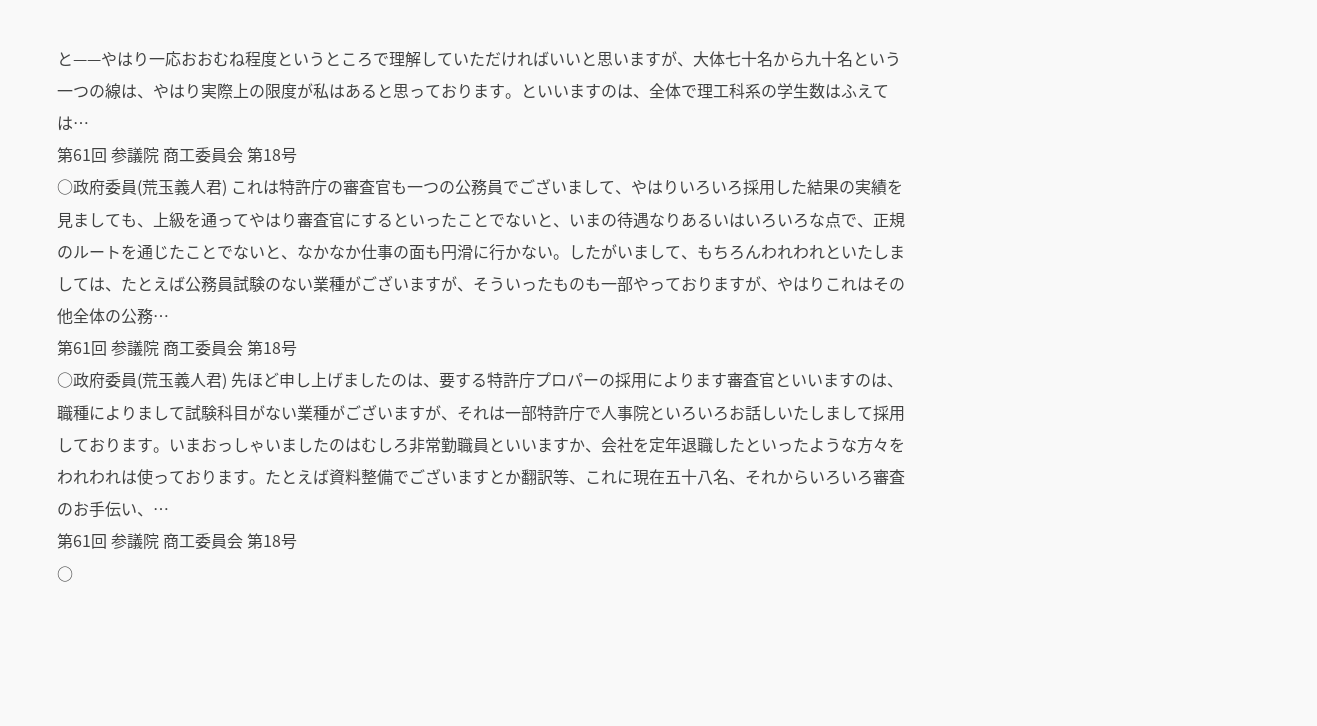と——やはり一応おおむね程度というところで理解していただければいいと思いますが、大体七十名から九十名という一つの線は、やはり実際上の限度が私はあると思っております。といいますのは、全体で理工科系の学生数はふえては…
第61回 参議院 商工委員会 第18号
○政府委員(荒玉義人君) これは特許庁の審査官も一つの公務員でございまして、やはりいろいろ採用した結果の実績を見ましても、上級を通ってやはり審査官にするといったことでないと、いまの待遇なりあるいはいろいろな点で、正規のルートを通じたことでないと、なかなか仕事の面も円滑に行かない。したがいまして、もちろんわれわれといたしましては、たとえば公務員試験のない業種がございますが、そういったものも一部やっておりますが、やはりこれはその他全体の公務…
第61回 参議院 商工委員会 第18号
○政府委員(荒玉義人君) 先ほど申し上げましたのは、要する特許庁プロパーの採用によります審査官といいますのは、職種によりまして試験科目がない業種がございますが、それは一部特許庁で人事院といろいろお話しいたしまして採用しております。いまおっしゃいましたのはむしろ非常勤職員といいますか、会社を定年退職したといったような方々をわれわれは使っております。たとえば資料整備でございますとか翻訳等、これに現在五十八名、それからいろいろ審査のお手伝い、…
第61回 参議院 商工委員会 第18号
○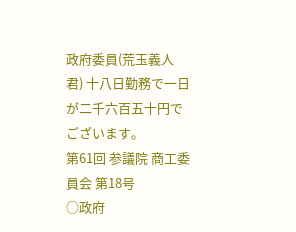政府委員(荒玉義人君) 十八日勤務で一日が二千六百五十円でございます。
第61回 参議院 商工委員会 第18号
○政府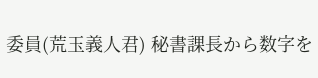委員(荒玉義人君) 秘書課長から数字を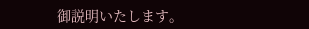御説明いたします。